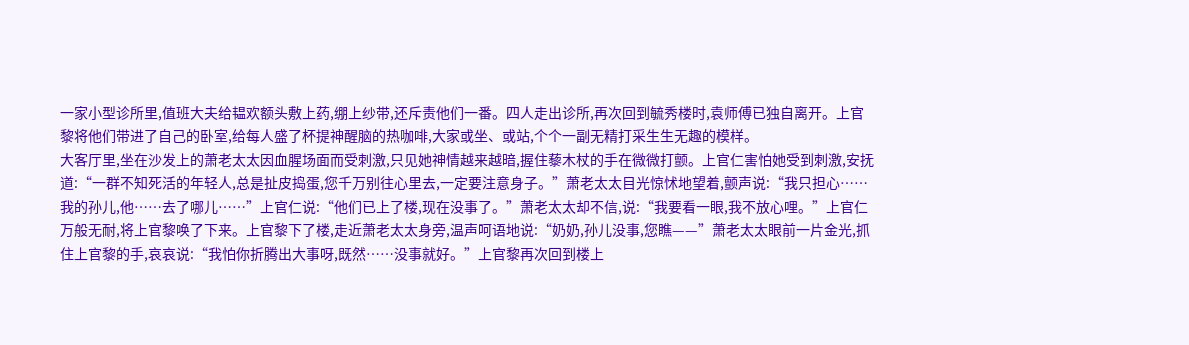一家小型诊所里,值班大夫给韫欢额头敷上药,绷上纱带,还斥责他们一番。四人走出诊所,再次回到毓秀楼时,袁师傅已独自离开。上官黎将他们带进了自己的卧室,给每人盛了杯提神醒脑的热咖啡,大家或坐、或站,个个一副无精打采生生无趣的模样。
大客厅里,坐在沙发上的萧老太太因血腥场面而受刺激,只见她神情越来越暗,握住藜木杖的手在微微打颤。上官仁害怕她受到刺激,安抚道:“一群不知死活的年轻人,总是扯皮捣蛋,您千万别往心里去,一定要注意身子。”萧老太太目光惊怵地望着,颤声说:“我只担心……我的孙儿,他……去了哪儿……”上官仁说:“他们已上了楼,现在没事了。”萧老太太却不信,说:“我要看一眼,我不放心哩。”上官仁万般无耐,将上官黎唤了下来。上官黎下了楼,走近萧老太太身旁,温声呵语地说:“奶奶,孙儿没事,您瞧——”萧老太太眼前一片金光,抓住上官黎的手,哀哀说:“我怕你折腾出大事呀,既然……没事就好。”上官黎再次回到楼上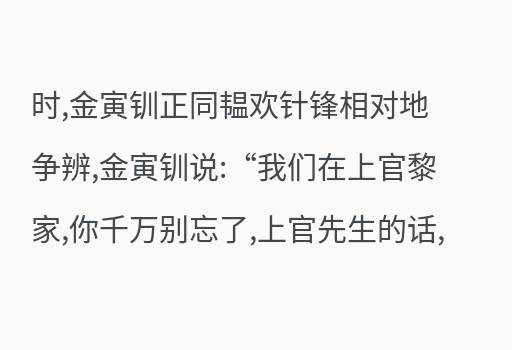时,金寅钏正同韫欢针锋相对地争辨,金寅钏说:“我们在上官黎家,你千万别忘了,上官先生的话,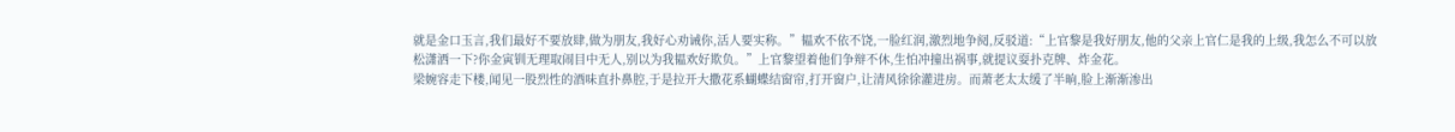就是金口玉言,我们最好不要放肆,做为朋友,我好心劝诫你,活人要实称。”韫欢不依不饶,一脸红润,激烈地争阋,反驳道:“上官黎是我好朋友,他的父亲上官仁是我的上级,我怎么不可以放松潇洒一下?你金寅钏无理取闹目中无人,别以为我韫欢好欺负。”上官黎望着他们争辩不休,生怕冲撞出祸事,就提议耍扑克牌、炸金花。
梁婉容走下楼,闻见一股烈性的酒味直扑鼻腔,于是拉开大撒花系蝴蝶结窗帘,打开窗户,让清风徐徐灌进房。而萧老太太缓了半晌,脸上渐渐渗出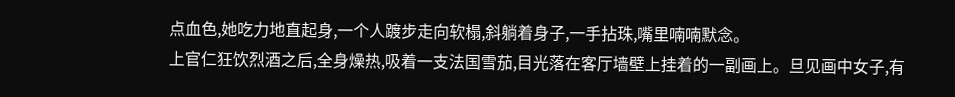点血色,她吃力地直起身,一个人踱步走向软榻,斜躺着身子,一手拈珠,嘴里喃喃默念。
上官仁狂饮烈酒之后,全身燥热,吸着一支法国雪茄,目光落在客厅墙壁上挂着的一副画上。旦见画中女子,有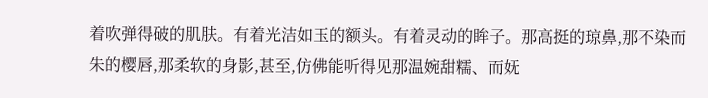着吹弹得破的肌肤。有着光洁如玉的额头。有着灵动的眸子。那高挺的琼鼻,那不染而朱的樱唇,那柔软的身影,甚至,仿佛能听得见那温婉甜糯、而妩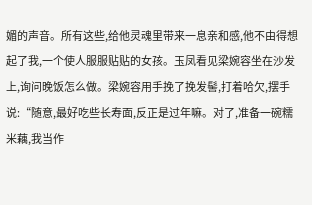媚的声音。所有这些,给他灵魂里带来一息亲和感,他不由得想起了我,一个使人服服贴贴的女孩。玉凤看见梁婉容坐在沙发上,询问晚饭怎么做。梁婉容用手挽了挽发髻,打着哈欠,摆手说:“随意,最好吃些长寿面,反正是过年嘛。对了,准备一碗糯米藕,我当作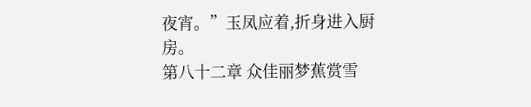夜宵。”玉凤应着,折身进入厨房。
第八十二章 众佳丽梦蕉赏雪